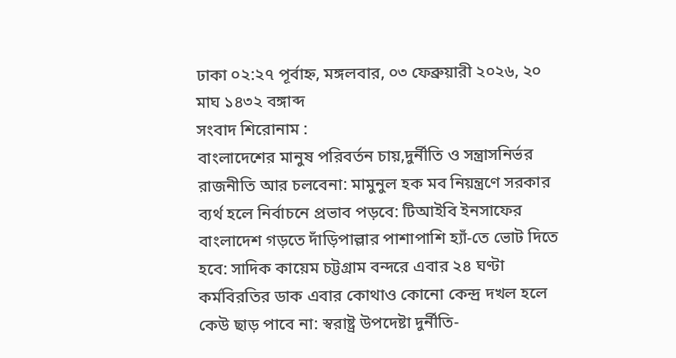ঢাকা ০২:২৭ পূর্বাহ্ন, মঙ্গলবার, ০৩ ফেব্রুয়ারী ২০২৬, ২০ মাঘ ১৪৩২ বঙ্গাব্দ
সংবাদ শিরোনাম :
বাংলাদেশের মানুষ পরিবর্তন চায়,দুর্নীতি ও সন্ত্রাসনির্ভর রাজনীতি আর চলবেনা: মামুনুল হক মব নিয়ন্ত্রণে সরকার ব্যর্থ হলে নির্বাচনে প্রভাব পড়বে: টিআইবি ইনসাফের বাংলাদেশ গড়তে দাঁড়িপাল্লার পাশাপাশি হ্যাঁ-তে ভোট দিতে হবে: সাদিক কায়েম চট্টগ্রাম বন্দরে এবার ২৪ ঘণ্টা কর্মবিরতির ডাক এবার কোথাও কোনো কেন্দ্র দখল হলে কেউ ছাড় পাবে না: স্বরাষ্ট্র উপদেষ্টা দুর্নীতি-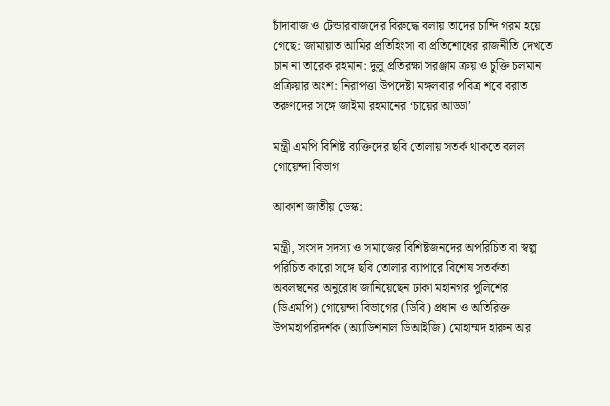চাঁদাবাজ ও টেন্ডারবাজদের বিরুদ্ধে বলায় তাদের চান্দি গরম হয়ে গেছে: জামায়াত আমির প্রতিহিংসা বা প্রতিশোধের রাজনীতি দেখতে চান না তারেক রহমান: দুলু প্রতিরক্ষা সরঞ্জাম ক্রয় ও চুক্তি চলমান প্রক্রিয়ার অংশ: নিরাপত্তা উপদেষ্টা মঙ্গলবার পবিত্র শবে বরাত তরুণদের সঙ্গে জাইমা রহমানের ‘চায়ের আড্ডা’

মন্ত্রী এমপি বিশিষ্ট ব্যক্তিদের ছবি তোলায় সতর্ক থাকতে বলল গোয়েন্দা বিভাগ

আকাশ জাতীয় ডেস্ক:

মন্ত্রী, সংসদ সদস্য ও সমাজের বিশিষ্টজনদের অপরিচিত বা স্বল্প পরিচিত কারো সঙ্গে ছবি তোলার ব্যাপারে বিশেষ সতর্কতা অবলম্বনের অনুরোধ জানিয়েছেন ঢাকা মহানগর পুলিশের (ডিএমপি) গোয়েন্দা বিভাগের (ডিবি) প্রধান ও অতিরিক্ত উপমহাপরিদর্শক (অ্যাডিশনাল ডিআইজি) মোহাম্মদ হারুন অর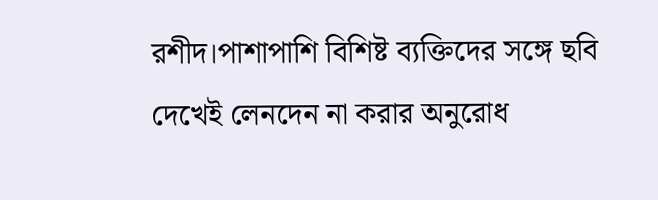রশীদ।পাশাপাশি বিশিষ্ট ব্যক্তিদের সঙ্গে ছবি দেখেই লেনদেন না করার অনুরোধ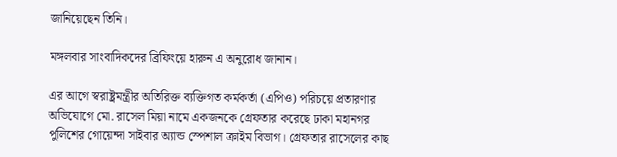জানিয়েছেন তিনি।

মঙ্গলবার সাংবাদিকদের ব্রিফিংয়ে হারুন এ অনুরোধ জানান।

এর আগে স্বরাষ্ট্রমন্ত্রীর অতিরিক্ত ব্যক্তিগত কর্মকর্তা (এপিও) পরিচয়ে প্রতারণার অভিযোগে মো. রাসেল মিয়া নামে একজনকে গ্রেফতার করেছে ঢাকা মহানগর পুলিশের গোয়েন্দা সাইবার অ্যান্ড স্পেশাল ক্রাইম বিভাগ। গ্রেফতার রাসেলের কাছ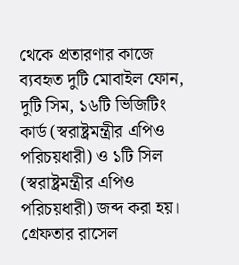থেকে প্রতারণার কাজে ব্যবহৃত দুটি মোবাইল ফোন, দুটি সিম, ১৬টি ভিজিটিং কার্ড (স্বরাষ্ট্রমন্ত্রীর এপিও পরিচয়ধারী) ও ১টি সিল (স্বরাষ্ট্রমন্ত্রীর এপিও পরিচয়ধারী) জব্দ করা হয়। গ্রেফতার রাসেল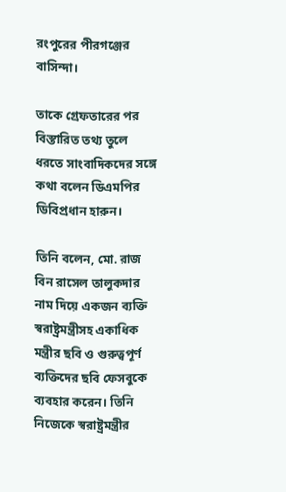রংপুরের পীরগঞ্জের বাসিন্দা।

তাকে গ্রেফতারের পর বিস্তারিত তথ্য তুলে ধরতে সাংবাদিকদের সঙ্গে কথা বলেন ডিএমপির ডিবিপ্রধান হারুন।

তিনি বলেন, মো. রাজ বিন রাসেল তালুকদার নাম দিয়ে একজন ব্যক্তি স্বরাষ্ট্রমন্ত্রীসহ একাধিক মন্ত্রীর ছবি ও গুরুত্বপূর্ণ ব্যক্তিদের ছবি ফেসবুকে ব্যবহার করেন। তিনি নিজেকে স্বরাষ্ট্রমন্ত্রীর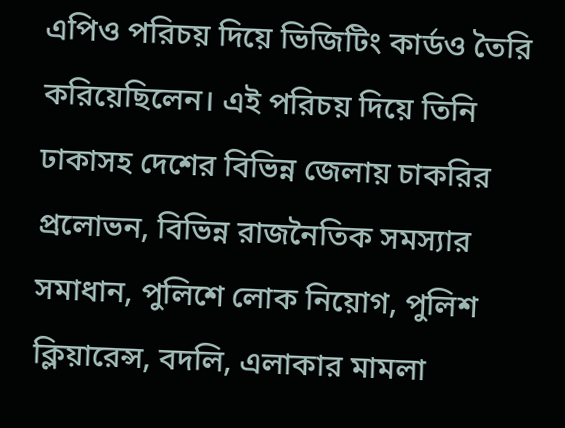এপিও পরিচয় দিয়ে ভিজিটিং কার্ডও তৈরি করিয়েছিলেন। এই পরিচয় দিয়ে তিনি ঢাকাসহ দেশের বিভিন্ন জেলায় চাকরির প্রলোভন, বিভিন্ন রাজনৈতিক সমস্যার সমাধান, পুলিশে লোক নিয়োগ, পুলিশ ক্লিয়ারেন্স, বদলি, এলাকার মামলা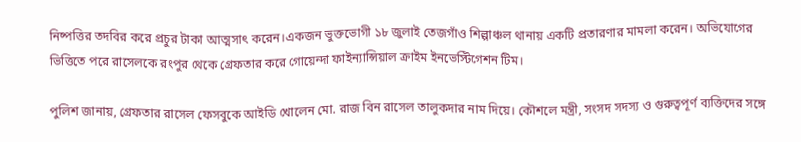নিষ্পত্তির তদবির করে প্রচুর টাকা আত্মসাৎ করেন।একজন ভুক্তভোগী ১৮ জুলাই তেজগাঁও শিল্পাঞ্চল থানায় একটি প্রতারণার মামলা করেন। অভিযোগের ভিত্তিতে পরে রাসেলকে রংপুর থেকে গ্রেফতার করে গোয়েন্দা ফাইন্যান্সিয়াল ক্রাইম ইনভেস্টিগেশন টিম।

পুলিশ জানায়, গ্রেফতার রাসেল ফেসবুকে আইডি খোলেন মো. রাজ বিন রাসেল তালুকদার নাম দিয়ে। কৌশলে মন্ত্রী, সংসদ সদস্য ও গুরুত্বপূর্ণ ব্যক্তিদের সঙ্গে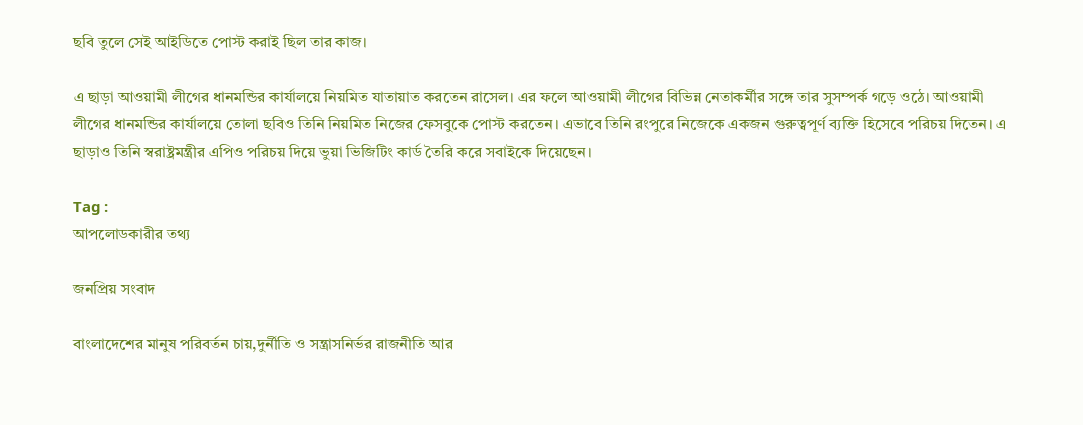ছবি তুলে সেই আইডিতে পোস্ট করাই ছিল তার কাজ।

এ ছাড়া আওয়ামী লীগের ধানমন্ডির কার্যালয়ে নিয়মিত যাতায়াত করতেন রাসেল। এর ফলে আওয়ামী লীগের বিভিন্ন নেতাকর্মীর সঙ্গে তার সুসম্পর্ক গড়ে ওঠে। আওয়ামী লীগের ধানমন্ডির কার্যালয়ে তোলা ছবিও তিনি নিয়মিত নিজের ফেসবুকে পোস্ট করতেন। এভাবে তিনি রংপুরে নিজেকে একজন গুরুত্বপূর্ণ ব্যক্তি হিসেবে পরিচয় দিতেন। এ ছাড়াও তিনি স্বরাষ্ট্রমন্ত্রীর এপিও পরিচয় দিয়ে ভুয়া ভিজিটিং কার্ড তৈরি করে সবাইকে দিয়েছেন।

Tag :
আপলোডকারীর তথ্য

জনপ্রিয় সংবাদ

বাংলাদেশের মানুষ পরিবর্তন চায়,দুর্নীতি ও সন্ত্রাসনির্ভর রাজনীতি আর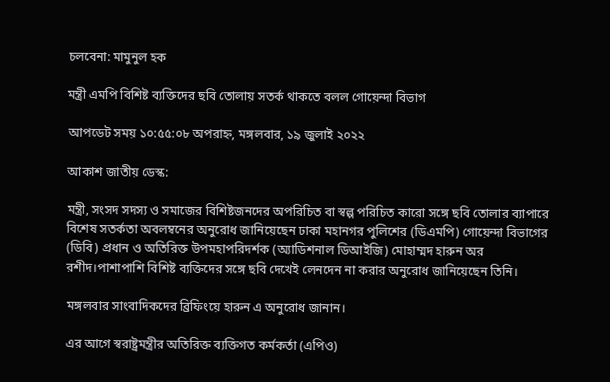চলবেনা: মামুনুল হক

মন্ত্রী এমপি বিশিষ্ট ব্যক্তিদের ছবি তোলায় সতর্ক থাকতে বলল গোয়েন্দা বিভাগ

আপডেট সময় ১০:৫৫:০৮ অপরাহ্ন, মঙ্গলবার, ১৯ জুলাই ২০২২

আকাশ জাতীয় ডেস্ক:

মন্ত্রী, সংসদ সদস্য ও সমাজের বিশিষ্টজনদের অপরিচিত বা স্বল্প পরিচিত কারো সঙ্গে ছবি তোলার ব্যাপারে বিশেষ সতর্কতা অবলম্বনের অনুরোধ জানিয়েছেন ঢাকা মহানগর পুলিশের (ডিএমপি) গোয়েন্দা বিভাগের (ডিবি) প্রধান ও অতিরিক্ত উপমহাপরিদর্শক (অ্যাডিশনাল ডিআইজি) মোহাম্মদ হারুন অর রশীদ।পাশাপাশি বিশিষ্ট ব্যক্তিদের সঙ্গে ছবি দেখেই লেনদেন না করার অনুরোধ জানিয়েছেন তিনি।

মঙ্গলবার সাংবাদিকদের ব্রিফিংয়ে হারুন এ অনুরোধ জানান।

এর আগে স্বরাষ্ট্রমন্ত্রীর অতিরিক্ত ব্যক্তিগত কর্মকর্তা (এপিও)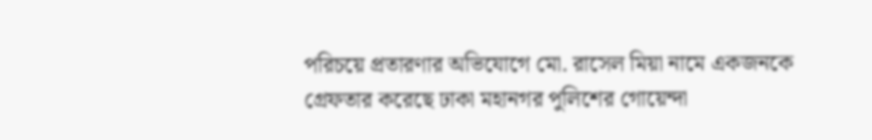পরিচয়ে প্রতারণার অভিযোগে মো. রাসেল মিয়া নামে একজনকে গ্রেফতার করেছে ঢাকা মহানগর পুলিশের গোয়েন্দা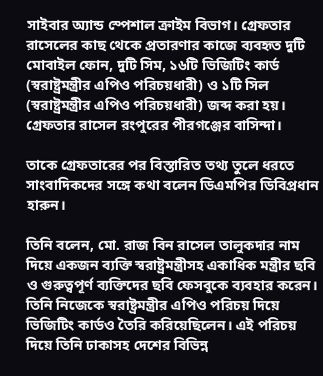সাইবার অ্যান্ড স্পেশাল ক্রাইম বিভাগ। গ্রেফতার রাসেলের কাছ থেকে প্রতারণার কাজে ব্যবহৃত দুটি মোবাইল ফোন, দুটি সিম, ১৬টি ভিজিটিং কার্ড (স্বরাষ্ট্রমন্ত্রীর এপিও পরিচয়ধারী) ও ১টি সিল (স্বরাষ্ট্রমন্ত্রীর এপিও পরিচয়ধারী) জব্দ করা হয়। গ্রেফতার রাসেল রংপুরের পীরগঞ্জের বাসিন্দা।

তাকে গ্রেফতারের পর বিস্তারিত তথ্য তুলে ধরতে সাংবাদিকদের সঙ্গে কথা বলেন ডিএমপির ডিবিপ্রধান হারুন।

তিনি বলেন, মো. রাজ বিন রাসেল তালুকদার নাম দিয়ে একজন ব্যক্তি স্বরাষ্ট্রমন্ত্রীসহ একাধিক মন্ত্রীর ছবি ও গুরুত্বপূর্ণ ব্যক্তিদের ছবি ফেসবুকে ব্যবহার করেন। তিনি নিজেকে স্বরাষ্ট্রমন্ত্রীর এপিও পরিচয় দিয়ে ভিজিটিং কার্ডও তৈরি করিয়েছিলেন। এই পরিচয় দিয়ে তিনি ঢাকাসহ দেশের বিভিন্ন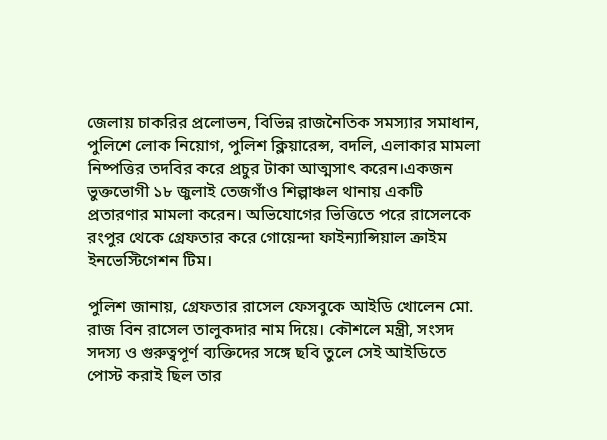জেলায় চাকরির প্রলোভন, বিভিন্ন রাজনৈতিক সমস্যার সমাধান, পুলিশে লোক নিয়োগ, পুলিশ ক্লিয়ারেন্স, বদলি, এলাকার মামলা নিষ্পত্তির তদবির করে প্রচুর টাকা আত্মসাৎ করেন।একজন ভুক্তভোগী ১৮ জুলাই তেজগাঁও শিল্পাঞ্চল থানায় একটি প্রতারণার মামলা করেন। অভিযোগের ভিত্তিতে পরে রাসেলকে রংপুর থেকে গ্রেফতার করে গোয়েন্দা ফাইন্যান্সিয়াল ক্রাইম ইনভেস্টিগেশন টিম।

পুলিশ জানায়, গ্রেফতার রাসেল ফেসবুকে আইডি খোলেন মো. রাজ বিন রাসেল তালুকদার নাম দিয়ে। কৌশলে মন্ত্রী, সংসদ সদস্য ও গুরুত্বপূর্ণ ব্যক্তিদের সঙ্গে ছবি তুলে সেই আইডিতে পোস্ট করাই ছিল তার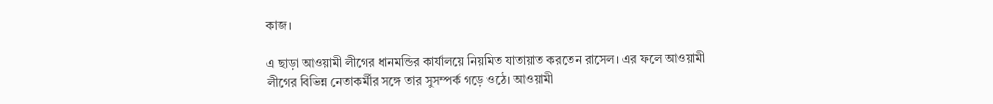কাজ।

এ ছাড়া আওয়ামী লীগের ধানমন্ডির কার্যালয়ে নিয়মিত যাতায়াত করতেন রাসেল। এর ফলে আওয়ামী লীগের বিভিন্ন নেতাকর্মীর সঙ্গে তার সুসম্পর্ক গড়ে ওঠে। আওয়ামী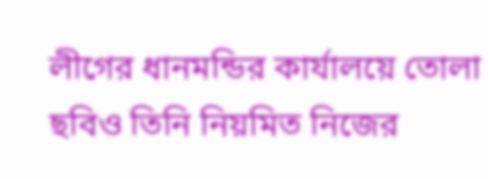লীগের ধানমন্ডির কার্যালয়ে তোলা ছবিও তিনি নিয়মিত নিজের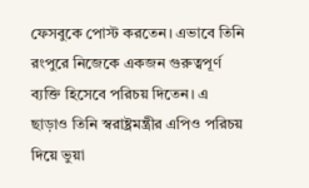ফেসবুকে পোস্ট করতেন। এভাবে তিনি রংপুরে নিজেকে একজন গুরুত্বপূর্ণ ব্যক্তি হিসেবে পরিচয় দিতেন। এ ছাড়াও তিনি স্বরাষ্ট্রমন্ত্রীর এপিও পরিচয় দিয়ে ভুয়া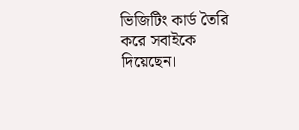ভিজিটিং কার্ড তৈরি করে সবাইকে দিয়েছেন।